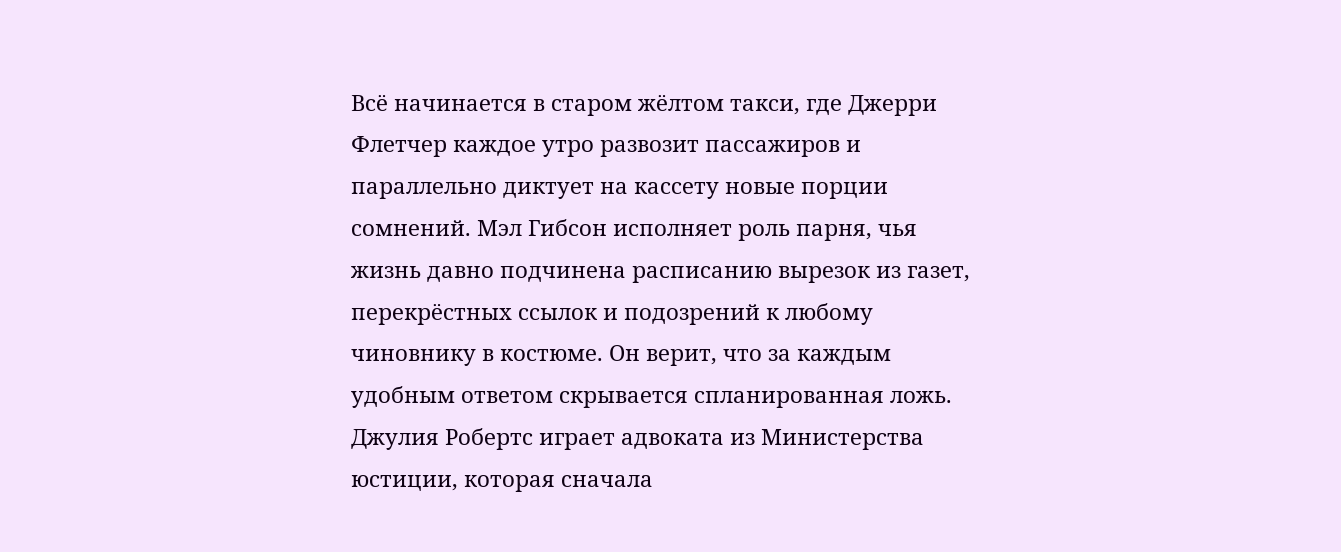Всё начинается в старом жёлтом такси, где Джерри Флетчер каждое утро развозит пассажиров и параллельно диктует на кассету новые порции сомнений. Мэл Гибсон исполняет роль парня, чья жизнь давно подчинена расписанию вырезок из газет, перекрёстных ссылок и подозрений к любому чиновнику в костюме. Он верит, что за каждым удобным ответом скрывается спланированная ложь. Джулия Робертс играет адвоката из Министерства юстиции, которая сначала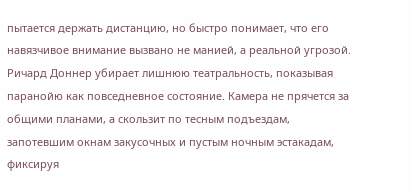пытается держать дистанцию, но быстро понимает, что его навязчивое внимание вызвано не манией, а реальной угрозой. Ричард Доннер убирает лишнюю театральность, показывая паранойю как повседневное состояние. Камера не прячется за общими планами, а скользит по тесным подъездам, запотевшим окнам закусочных и пустым ночным эстакадам, фиксируя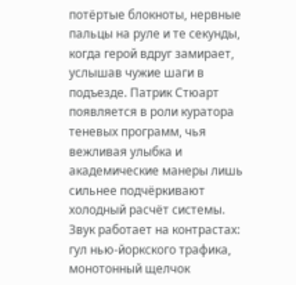потёртые блокноты, нервные пальцы на руле и те секунды, когда герой вдруг замирает, услышав чужие шаги в подъезде. Патрик Стюарт появляется в роли куратора теневых программ, чья вежливая улыбка и академические манеры лишь сильнее подчёркивают холодный расчёт системы. Звук работает на контрастах: гул нью-йоркского трафика, монотонный щелчок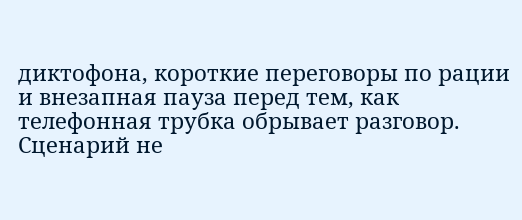диктофона, короткие переговоры по рации и внезапная пауза перед тем, как телефонная трубка обрывает разговор. Сценарий не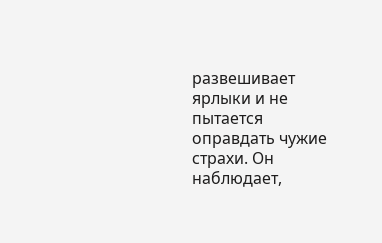развешивает ярлыки и не пытается оправдать чужие страхи. Он наблюдает,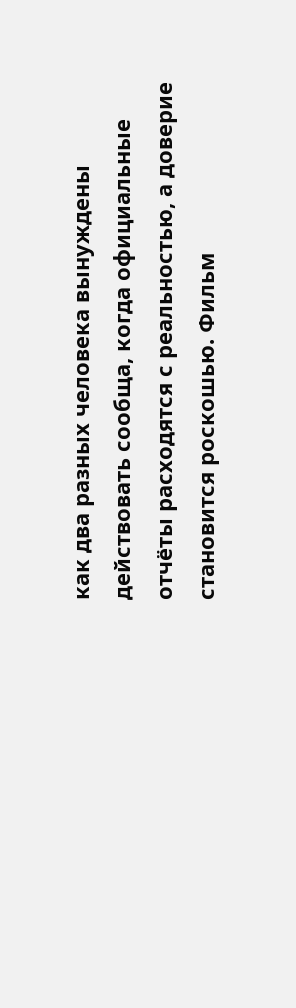как два разных человека вынуждены действовать сообща, когда официальные отчёты расходятся с реальностью, а доверие становится роскошью. Фильм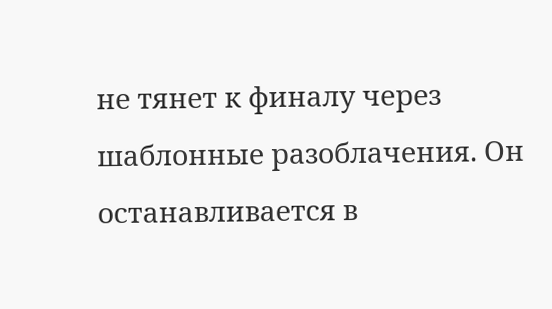не тянет к финалу через шаблонные разоблачения. Он останавливается в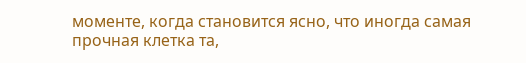моменте, когда становится ясно, что иногда самая прочная клетка та,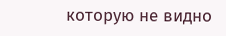которую не видно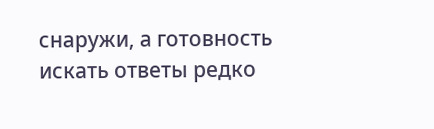снаружи, а готовность искать ответы редко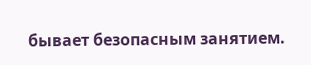бывает безопасным занятием.